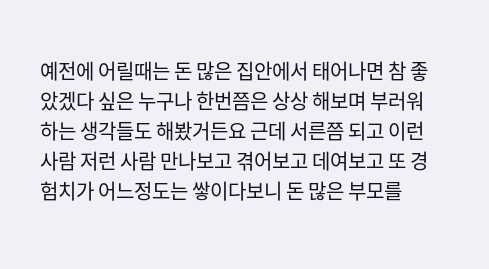예전에 어릴때는 돈 많은 집안에서 태어나면 참 좋았겠다 싶은 누구나 한번쯤은 상상 해보며 부러워하는 생각들도 해봤거든요 근데 서른쯤 되고 이런 사람 저런 사람 만나보고 겪어보고 데여보고 또 경험치가 어느정도는 쌓이다보니 돈 많은 부모를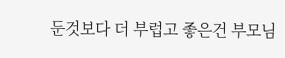둔것보다 더 부럽고 좋은건 부모님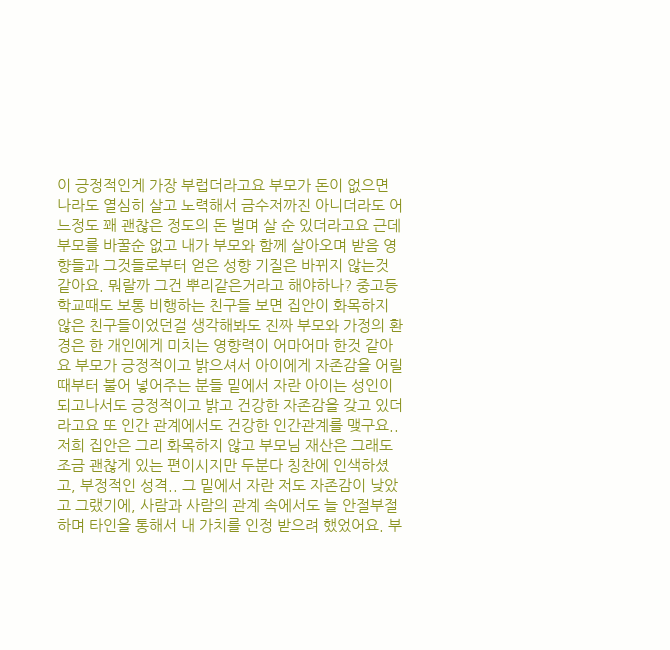이 긍정적인게 가장 부럽더라고요 부모가 돈이 없으면 나라도 열심히 살고 노력해서 금수저까진 아니더라도 어느정도 꽤 괜찮은 정도의 돈 벌며 살 순 있더라고요 근데 부모를 바꿀순 없고 내가 부모와 함께 살아오며 받음 영향들과 그것들로부터 얻은 성향 기질은 바뀌지 않는것 같아요. 뭐랄까 그건 뿌리같은거라고 해야하나? 중고등학교때도 보통 비행하는 친구들 보면 집안이 화목하지 않은 친구들이었던걸 생각해봐도 진짜 부모와 가정의 환경은 한 개인에게 미치는 영향력이 어마어마 한것 같아요 부모가 긍정적이고 밝으셔서 아이에게 자존감을 어릴때부터 불어 넣어주는 분들 밑에서 자란 아이는 성인이 되고나서도 긍정적이고 밝고 건강한 자존감을 갖고 있더라고요 또 인간 관계에서도 건강한 인간관계를 맺구요.. 저희 집안은 그리 화목하지 않고 부모님 재산은 그래도 조금 괜찮게 있는 편이시지만 두분다 칭찬에 인색하셨고, 부정적인 성격.. 그 밑에서 자란 저도 자존감이 낮았고 그랬기에, 사람과 사람의 관계 속에서도 늘 안절부절 하며 타인을 통해서 내 가치를 인정 받으려 했었어요. 부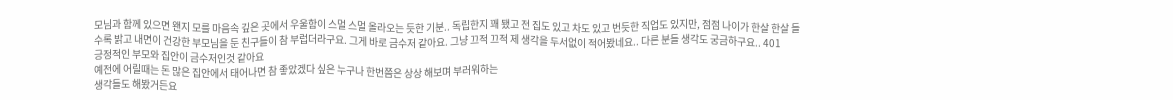모님과 함께 있으면 왠지 모를 마음속 깊은 곳에서 우울함이 스멀 스멀 올라오는 듯한 기분.. 독립한지 꽤 됐고 전 집도 있고 차도 있고 번듯한 직업도 있지만, 점점 나이가 한살 한살 들수록 밝고 내면이 건강한 부모님을 둔 친구들이 참 부럽더라구요. 그게 바로 금수저 같아요. 그냥 끄적 끄적 제 생각을 두서없이 적어봤네요.. 다른 분들 생각도 궁금하구요.. 401
긍정적인 부모와 집안이 금수저인것 같아요
예전에 어릴때는 돈 많은 집안에서 태어나면 참 좋았겠다 싶은 누구나 한번쯤은 상상 해보며 부러워하는
생각들도 해봤거든요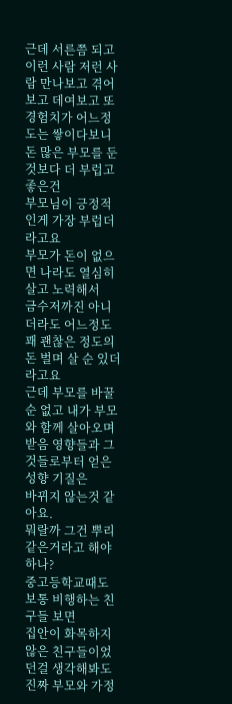근데 서른쯤 되고 이런 사람 저런 사람 만나보고 겪어보고 데여보고 또 경험치가 어느정도는 쌓이다보니
돈 많은 부모를 둔것보다 더 부럽고 좋은건
부모님이 긍정적인게 가장 부럽더라고요
부모가 돈이 없으면 나라도 열심히 살고 노력해서
금수저까진 아니더라도 어느정도 꽤 괜찮은 정도의
돈 벌며 살 순 있더라고요
근데 부모를 바꿀순 없고 내가 부모와 함께 살아오며
받음 영향들과 그것들로부터 얻은 성향 기질은
바뀌지 않는것 같아요.
뭐랄까 그건 뿌리같은거라고 해야하나?
중고등학교때도 보통 비행하는 친구들 보면
집안이 화목하지 않은 친구들이었던걸 생각해봐도
진짜 부모와 가정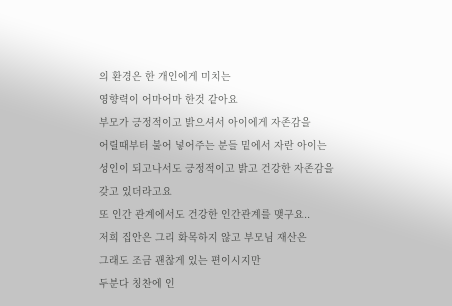의 환경은 한 개인에게 미치는
영향력이 어마어마 한것 같아요
부모가 긍정적이고 밝으셔서 아이에게 자존감을
어릴때부터 불어 넣어주는 분들 밑에서 자란 아이는
성인이 되고나서도 긍정적이고 밝고 건강한 자존감을
갖고 있더라고요
또 인간 관계에서도 건강한 인간관계를 맺구요..
저희 집안은 그리 화목하지 않고 부모님 재산은
그래도 조금 괜찮게 있는 편이시지만
두분다 칭찬에 인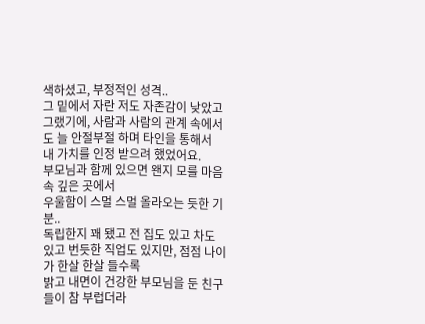색하셨고, 부정적인 성격..
그 밑에서 자란 저도 자존감이 낮았고 그랬기에, 사람과 사람의 관계 속에서도 늘 안절부절 하며 타인을 통해서
내 가치를 인정 받으려 했었어요.
부모님과 함께 있으면 왠지 모를 마음속 깊은 곳에서
우울함이 스멀 스멀 올라오는 듯한 기분..
독립한지 꽤 됐고 전 집도 있고 차도 있고 번듯한 직업도 있지만, 점점 나이가 한살 한살 들수록
밝고 내면이 건강한 부모님을 둔 친구들이 참 부럽더라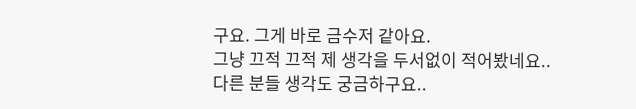구요. 그게 바로 금수저 같아요.
그냥 끄적 끄적 제 생각을 두서없이 적어봤네요..
다른 분들 생각도 궁금하구요..